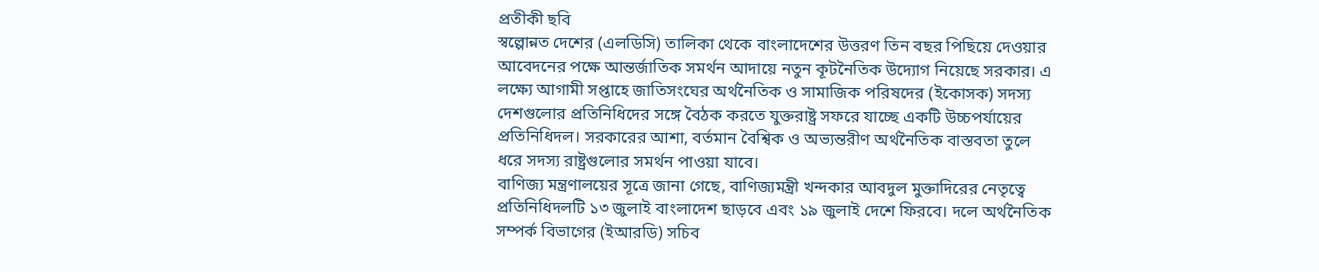প্রতীকী ছবি
স্বল্পোন্নত দেশের (এলডিসি) তালিকা থেকে বাংলাদেশের উত্তরণ তিন বছর পিছিয়ে দেওয়ার আবেদনের পক্ষে আন্তর্জাতিক সমর্থন আদায়ে নতুন কূটনৈতিক উদ্যোগ নিয়েছে সরকার। এ লক্ষ্যে আগামী সপ্তাহে জাতিসংঘের অর্থনৈতিক ও সামাজিক পরিষদের (ইকোসক) সদস্য দেশগুলোর প্রতিনিধিদের সঙ্গে বৈঠক করতে যুক্তরাষ্ট্র সফরে যাচ্ছে একটি উচ্চপর্যায়ের প্রতিনিধিদল। সরকারের আশা, বর্তমান বৈশ্বিক ও অভ্যন্তরীণ অর্থনৈতিক বাস্তবতা তুলে ধরে সদস্য রাষ্ট্রগুলোর সমর্থন পাওয়া যাবে।
বাণিজ্য মন্ত্রণালয়ের সূত্রে জানা গেছে, বাণিজ্যমন্ত্রী খন্দকার আবদুল মুক্তাদিরের নেতৃত্বে প্রতিনিধিদলটি ১৩ জুলাই বাংলাদেশ ছাড়বে এবং ১৯ জুলাই দেশে ফিরবে। দলে অর্থনৈতিক সম্পর্ক বিভাগের (ইআরডি) সচিব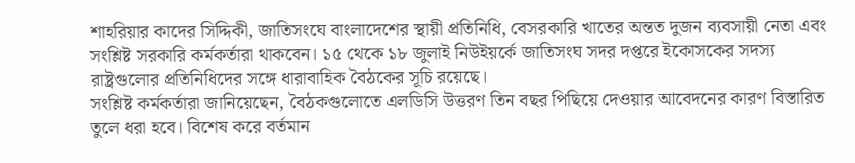শাহরিয়ার কাদের সিদ্দিকী, জাতিসংঘে বাংলাদেশের স্থায়ী প্রতিনিধি, বেসরকারি খাতের অন্তত দুজন ব্যবসায়ী নেতা এবং সংশ্লিষ্ট সরকারি কর্মকর্তারা থাকবেন। ১৫ থেকে ১৮ জুলাই নিউইয়র্কে জাতিসংঘ সদর দপ্তরে ইকোসকের সদস্য রাষ্ট্রগুলোর প্রতিনিধিদের সঙ্গে ধারাবাহিক বৈঠকের সূচি রয়েছে।
সংশ্লিষ্ট কর্মকর্তারা জানিয়েছেন, বৈঠকগুলোতে এলডিসি উত্তরণ তিন বছর পিছিয়ে দেওয়ার আবেদনের কারণ বিস্তারিত তুলে ধরা হবে। বিশেষ করে বর্তমান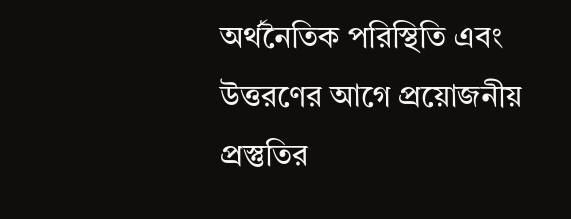অর্থনৈতিক পরিস্থিতি এবং উত্তরণের আগে প্রয়োজনীয় প্রস্তুতির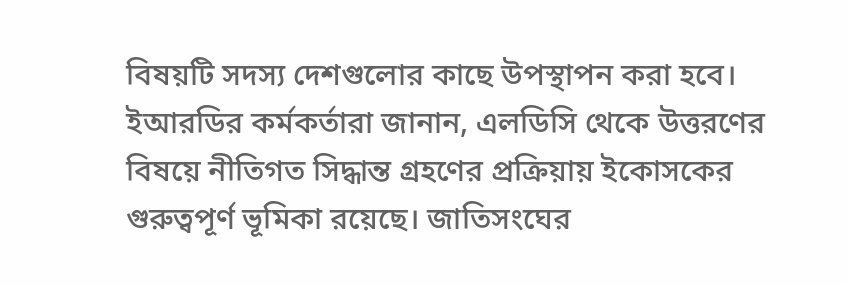বিষয়টি সদস্য দেশগুলোর কাছে উপস্থাপন করা হবে।
ইআরডির কর্মকর্তারা জানান, এলডিসি থেকে উত্তরণের বিষয়ে নীতিগত সিদ্ধান্ত গ্রহণের প্রক্রিয়ায় ইকোসকের গুরুত্বপূর্ণ ভূমিকা রয়েছে। জাতিসংঘের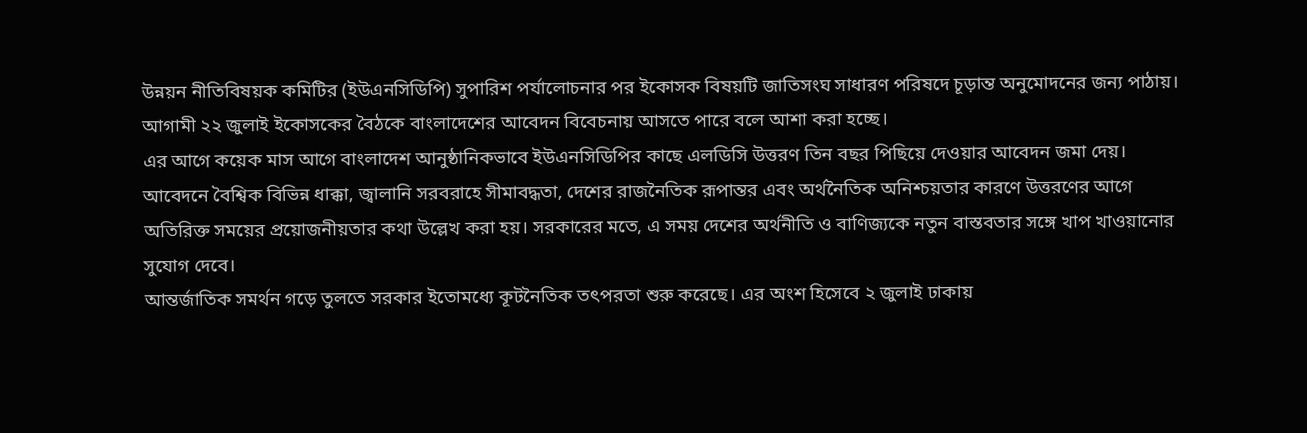উন্নয়ন নীতিবিষয়ক কমিটির (ইউএনসিডিপি) সুপারিশ পর্যালোচনার পর ইকোসক বিষয়টি জাতিসংঘ সাধারণ পরিষদে চূড়ান্ত অনুমোদনের জন্য পাঠায়। আগামী ২২ জুলাই ইকোসকের বৈঠকে বাংলাদেশের আবেদন বিবেচনায় আসতে পারে বলে আশা করা হচ্ছে।
এর আগে কয়েক মাস আগে বাংলাদেশ আনুষ্ঠানিকভাবে ইউএনসিডিপির কাছে এলডিসি উত্তরণ তিন বছর পিছিয়ে দেওয়ার আবেদন জমা দেয়। আবেদনে বৈশ্বিক বিভিন্ন ধাক্কা, জ্বালানি সরবরাহে সীমাবদ্ধতা, দেশের রাজনৈতিক রূপান্তর এবং অর্থনৈতিক অনিশ্চয়তার কারণে উত্তরণের আগে অতিরিক্ত সময়ের প্রয়োজনীয়তার কথা উল্লেখ করা হয়। সরকারের মতে, এ সময় দেশের অর্থনীতি ও বাণিজ্যকে নতুন বাস্তবতার সঙ্গে খাপ খাওয়ানোর সুযোগ দেবে।
আন্তর্জাতিক সমর্থন গড়ে তুলতে সরকার ইতোমধ্যে কূটনৈতিক তৎপরতা শুরু করেছে। এর অংশ হিসেবে ২ জুলাই ঢাকায়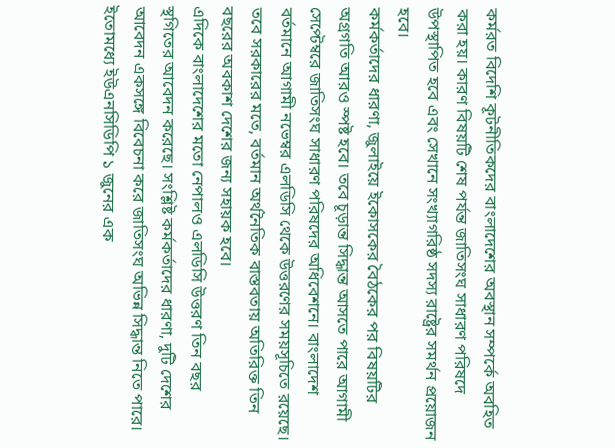কর্মরত বিদেশি কূটনীতিকদের বাংলাদেশের অবস্থান সম্পর্কে অবহিত করা হয়। কারণ বিষয়টি শেষ পর্যন্ত জাতিসংঘ সাধারণ পরিষদে উপস্থাপিত হবে এবং সেখানে সংখ্যাগরিষ্ঠ সদস্য রাষ্ট্রের সমর্থন প্রয়োজন হবে।
কর্মকর্তাদের ধারণা, জুলাইয়ে ইকোসকের বৈঠকের পর বিষয়টির অগ্রগতি আরও স্পষ্ট হবে। তবে চূড়ান্ত সিদ্ধান্ত আসতে পারে আগামী সেপ্টেম্বরে জাতিসংঘ সাধারণ পরিষদের অধিবেশনে। বাংলাদেশ বর্তমানে আগামী নভেম্বর এলডিসি থেকে উত্তরণের সময়সূচিতে রয়েছে। তবে সরকারের মতে, বর্তমান অর্থনৈতিক বাস্তবতায় অতিরিক্ত তিন বছরের অবকাশ দেশের জন্য সহায়ক হবে।
এদিকে বাংলাদেশের মতো নেপালও এলডিসি উত্তরণ তিন বছর স্থগিতের আবেদন করেছে। সংশ্লিষ্ট কর্মকর্তাদের ধারণা, দুটি দেশের আবেদন একসঙ্গে বিবেচনা করে জাতিসংঘ অভিন্ন সিদ্ধান্ত নিতে পারে। ইতোমধ্যে ইউএনসিডিপি ১ জুনের এক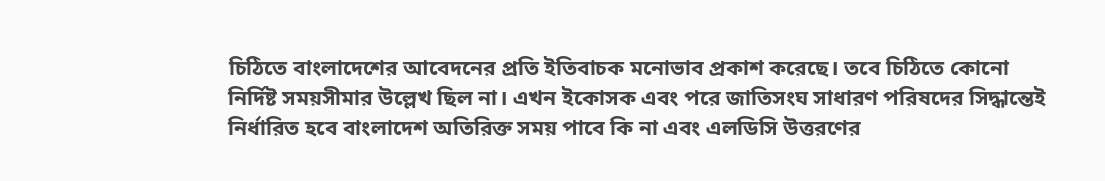চিঠিতে বাংলাদেশের আবেদনের প্রতি ইতিবাচক মনোভাব প্রকাশ করেছে। তবে চিঠিতে কোনো নির্দিষ্ট সময়সীমার উল্লেখ ছিল না। এখন ইকোসক এবং পরে জাতিসংঘ সাধারণ পরিষদের সিদ্ধান্তেই নির্ধারিত হবে বাংলাদেশ অতিরিক্ত সময় পাবে কি না এবং এলডিসি উত্তরণের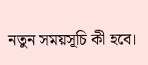নতুন সময়সূচি কী হবে।